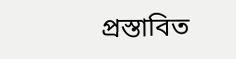প্রস্তাবিত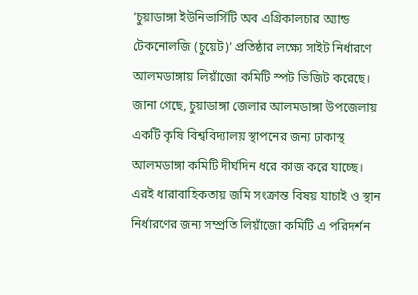‘চুয়াডাঙ্গা ইউনিভার্সিটি অব এগ্রিকালচার অ্যান্ড টেকনোলজি (চুয়েট)’ প্রতিষ্ঠার লক্ষ্যে সাইট নির্ধারণে আলমডাঙ্গায় লিয়াঁজো কমিটি স্পট ভিজিট করেছে।
জানা গেছে, চুয়াডাঙ্গা জেলার আলমডাঙ্গা উপজেলায় একটি কৃষি বিশ্ববিদ্যালয় স্থাপনের জন্য ঢাকাস্থ আলমডাঙ্গা কমিটি দীর্ঘদিন ধরে কাজ করে যাচ্ছে। এরই ধারাবাহিকতায় জমি সংক্রান্ত বিষয় যাচাই ও স্থান নির্ধারণের জন্য সম্প্রতি লিয়াঁজো কমিটি এ পরিদর্শন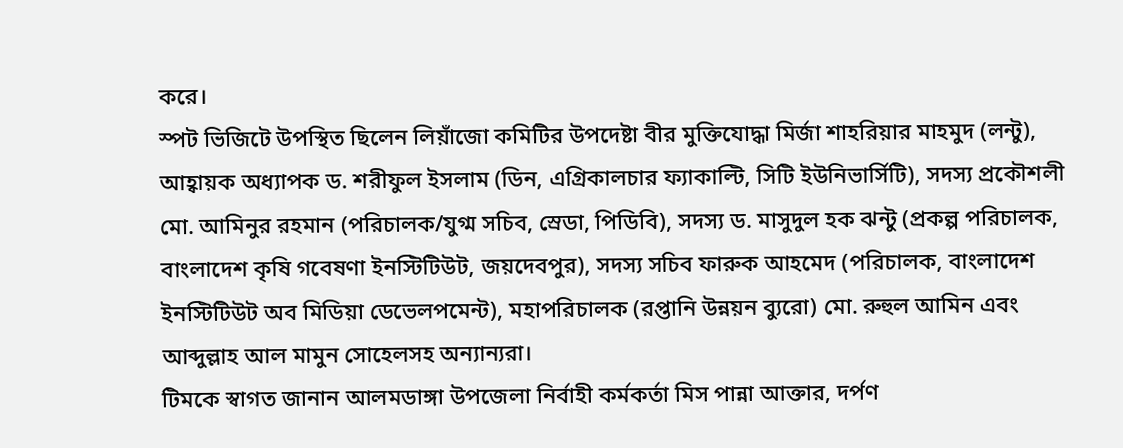করে।
স্পট ভিজিটে উপস্থিত ছিলেন লিয়াঁজো কমিটির উপদেষ্টা বীর মুক্তিযোদ্ধা মির্জা শাহরিয়ার মাহমুদ (লন্টু), আহ্বায়ক অধ্যাপক ড. শরীফুল ইসলাম (ডিন, এগ্রিকালচার ফ্যাকাল্টি, সিটি ইউনিভার্সিটি), সদস্য প্রকৌশলী মো. আমিনুর রহমান (পরিচালক/যুগ্ম সচিব, স্রেডা, পিডিবি), সদস্য ড. মাসুদুল হক ঝন্টু (প্রকল্প পরিচালক, বাংলাদেশ কৃষি গবেষণা ইনস্টিটিউট, জয়দেবপুর), সদস্য সচিব ফারুক আহমেদ (পরিচালক, বাংলাদেশ ইনস্টিটিউট অব মিডিয়া ডেভেলপমেন্ট), মহাপরিচালক (রপ্তানি উন্নয়ন ব্যুরো) মো. রুহুল আমিন এবং আব্দুল্লাহ আল মামুন সোহেলসহ অন্যান্যরা।
টিমকে স্বাগত জানান আলমডাঙ্গা উপজেলা নির্বাহী কর্মকর্তা মিস পান্না আক্তার, দর্পণ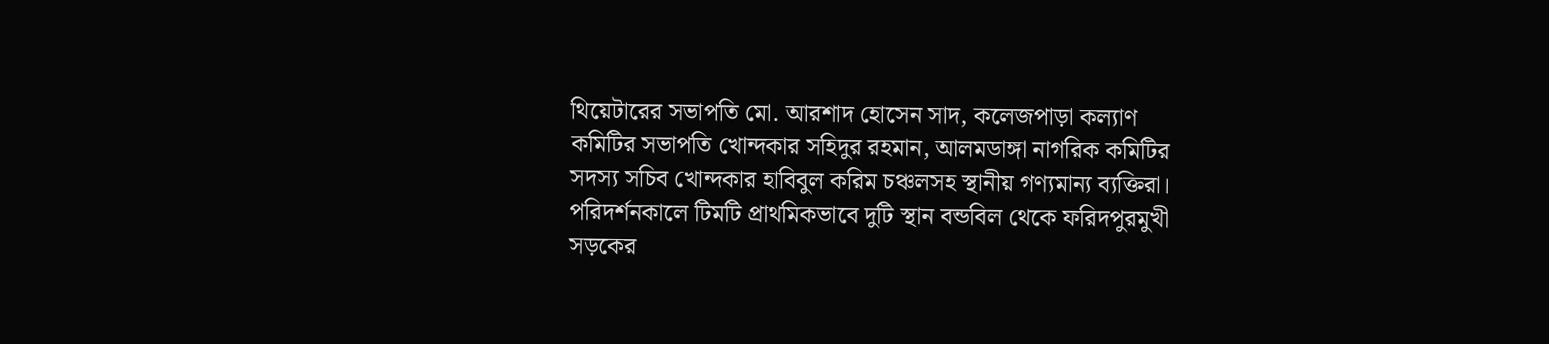থিয়েটারের সভাপতি মো. আরশাদ হোসেন সাদ, কলেজপাড়া কল্যাণ কমিটির সভাপতি খোন্দকার সহিদুর রহমান, আলমডাঙ্গা নাগরিক কমিটির সদস্য সচিব খোন্দকার হাবিবুল করিম চঞ্চলসহ স্থানীয় গণ্যমান্য ব্যক্তিরা।
পরিদর্শনকালে টিমটি প্রাথমিকভাবে দুটি স্থান বন্ডবিল থেকে ফরিদপুরমুখী সড়কের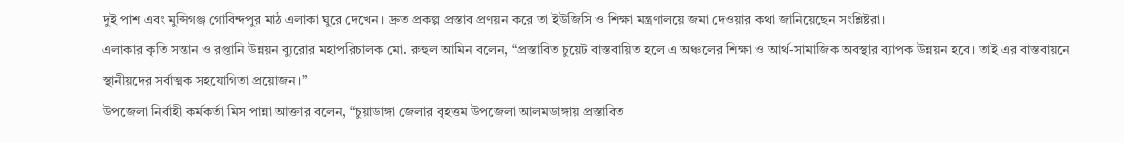দুই পাশ এবং মুন্সিগঞ্জ গোবিন্দপুর মাঠ এলাকা ঘুরে দেখেন। দ্রুত প্রকল্প প্রস্তাব প্রণয়ন করে তা ইউজিসি ও শিক্ষা মন্ত্রণালয়ে জমা দেওয়ার কথা জানিয়েছেন সংশ্লিষ্টরা।
এলাকার কৃতি সন্তান ও রপ্তানি উন্নয়ন ব্যুরোর মহাপরিচালক মো. রুহুল আমিন বলেন, “প্রস্তাবিত চুয়েট বাস্তবায়িত হলে এ অঞ্চলের শিক্ষা ও আর্থ-সামাজিক অবস্থার ব্যাপক উন্নয়ন হবে। তাই এর বাস্তবায়নে স্থানীয়দের সর্বাত্মক সহযোগিতা প্রয়োজন।”
উপজেলা নির্বাহী কর্মকর্তা মিস পান্না আক্তার বলেন, “চুয়াডাঙ্গা জেলার বৃহত্তম উপজেলা আলমডাঙ্গায় প্রস্তাবিত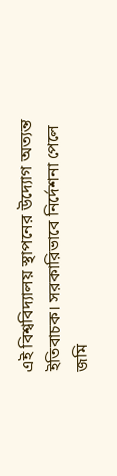এই বিশ্ববিদ্যালয় স্থাপনের উদ্যোগ অত্যন্ত ইতিবাচক। সরকারিভাবে নির্দেশনা পেলে জমি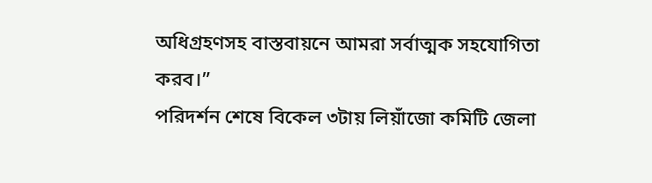অধিগ্রহণসহ বাস্তবায়নে আমরা সর্বাত্মক সহযোগিতা করব।”
পরিদর্শন শেষে বিকেল ৩টায় লিয়াঁজো কমিটি জেলা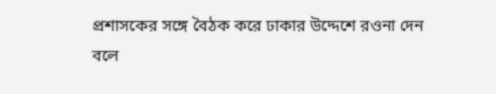প্রশাসকের সঙ্গে বৈঠক করে ঢাকার উদ্দেশে রওনা দেন বলে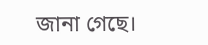জানা গেছে।